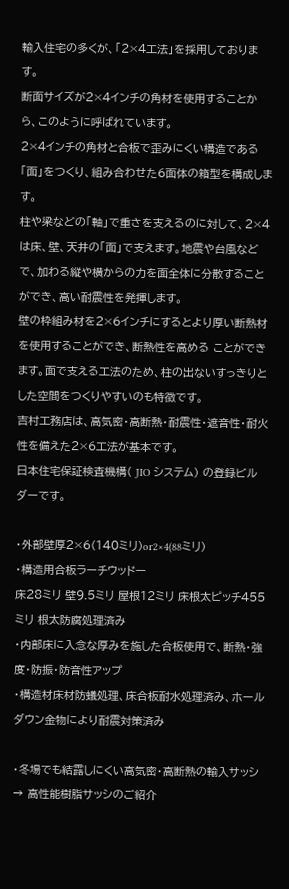輸入住宅の多くが、「2×4工法」を採用しております。
断面サイズが2×4インチの角材を使用することから、このように呼ばれています。
2×4インチの角材と合板で歪みにくい構造である「面」をつくり、組み合わせた6面体の箱型を構成します。
柱や梁などの「軸」で重さを支えるのに対して、2×4は床、壁、天井の「面」で支えます。地震や台風などで、加わる縦や横からの力を面全体に分散することができ、高い耐震性を発揮します。
壁の枠組み材を2×6インチにするとより厚い断熱材を使用することができ、断熱性を高める ことができます。面で支える工法のため、柱の出ないすっきりとした空間をつくりやすいのも特徴です。
吉村工務店は、高気密・高断熱・耐震性・遮音性・耐火性を備えた2×6工法が基本です。
日本住宅保証検査機構( JIO システム) の登録ビルダーです。

・外部壁厚2×6(140ミリ)or2×4(88ミリ)
・構造用合板ラーチウッドー
床28ミリ 壁9.5ミリ 屋根12ミリ 床根太ピッチ455ミリ 根太防腐処理済み
・内部床に入念な厚みを施した合板使用で、断熱・強度・防振・防音性アップ
・構造材床材防蟻処理、床合板耐水処理済み、ホールダウン金物により耐震対策済み

・冬場でも結露しにくい高気密・高断熱の輸入サッシ → 高性能樹脂サッシのご紹介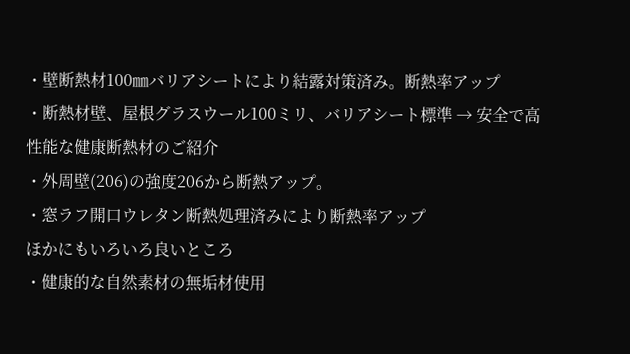・壁断熱材100㎜バリアシートにより結露対策済み。断熱率アップ
・断熱材壁、屋根グラスウール100ミリ、バリアシート標準 → 安全で高性能な健康断熱材のご紹介
・外周壁(206)の強度206から断熱アップ。
・窓ラフ開口ウレタン断熱処理済みにより断熱率アップ
ほかにもいろいろ良いところ
・健康的な自然素材の無垢材使用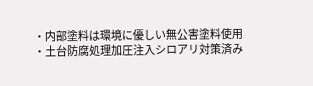・内部塗料は環境に優しい無公害塗料使用
・土台防腐処理加圧注入シロアリ対策済み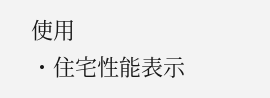使用
・住宅性能表示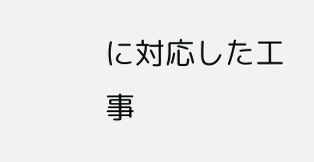に対応した工事